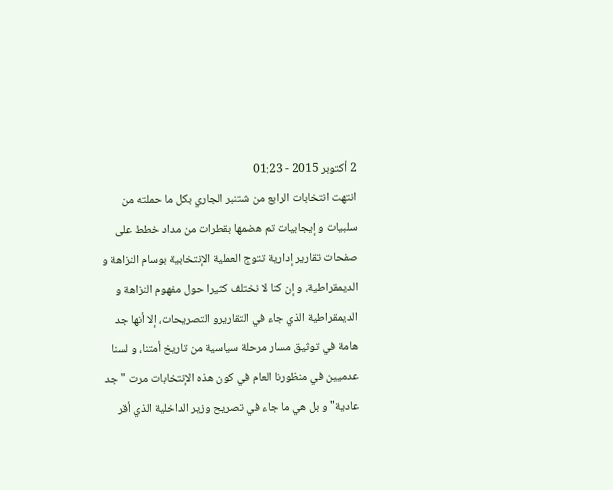2 أكتوبر 2015 - 01:23
انتهت انتخابات الرابع من شتنبر الجاري بكل ما حملته من سلبيات و إيجابيات تم هضمها بقطرات من مداد خطط على صفحات تقارير إدارية تتوج العملية الإنتخابية بوسام النزاهة و الديمقراطية، و إن كنا لا نختلف كثيرا حول مفهوم النزاهة و الديمقراطية الذي جاء في التقاريرو التصريحات، إلا أنها جد هامة في توثيق مسار مرحلة سياسية من تاريخ أمتنا، و لسنا عدميين في منظورنا العام في كون هذه الإنتخابات مرت "جد عادية" و بل هي ما جاء في تصريح وزير الداخلية الذي أقر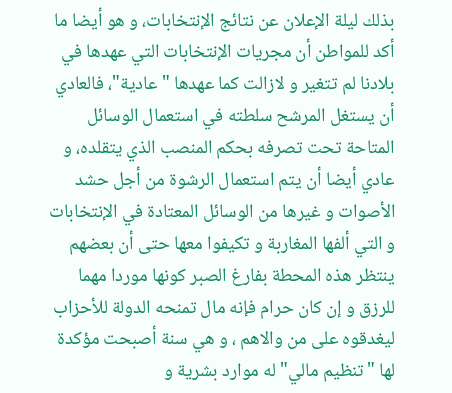بذلك ليلة الإعلان عن نتائج الإنتخابات، و هو أيضا ما أكد للمواطن أن مجريات الإنتخابات التي عهدها في بلادنا لم تتغير و لازالت كما عهدها "عادية"، فالعادي أن يستغل المرشح سلطته في استعمال الوسائل المتاحة تحت تصرفه بحكم المنصب الذي يتقلده، و عادي أيضا أن يتم استعمال الرشوة من أجل حشد الأصوات و غيرها من الوسائل المعتادة في الإنتخابات و التي ألفها المغاربة و تكيفوا معها حتى أن بعضهم ينتظر هذه المحطة بفارغ الصبر كونها موردا مهما للرزق و إن كان حرام فإنه مال تمنحه الدولة للأحزاب ليغدقوه على من والاهم ، و هي سنة أصبحت مؤكدة لها "تنظيم مالي" له موارد بشرية و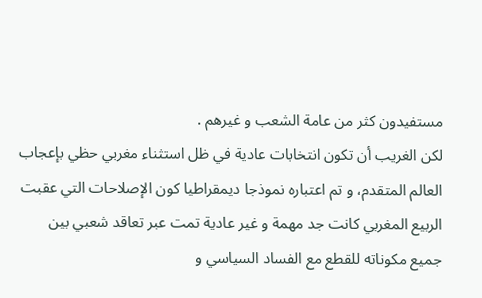مستفيدون كثر من عامة الشعب و غيرهم .
لكن الغريب أن تكون انتخابات عادية في ظل استثناء مغربي حظي بإعجاب العالم المتقدم، و تم اعتباره نموذجا ديمقراطيا كون الإصلاحات التي عقبت الربيع المغربي كانت جد مهمة و غير عادية تمت عبر تعاقد شعبي بين جميع مكوناته للقطع مع الفساد السياسي و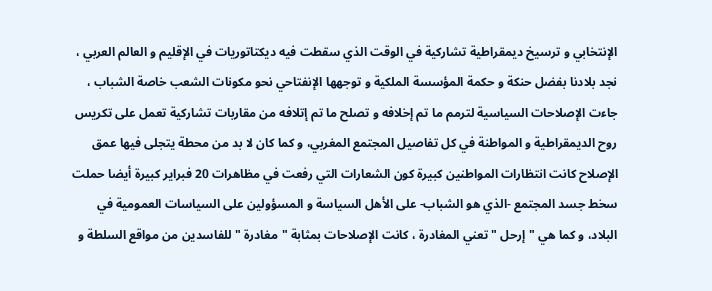الإنتخابي و ترسيخ ديمقراطية تشاركية في الوقت الذي سقطت فيه ديكتاتوريات في الإقليم و العالم العربي ، نجد بلادنا بفضل حنكة و حكمة المؤسسة الملكية و توجهها الإنفتاحي نحو مكونات الشعب خاصة الشباب ، جاءت الإصلاحات السياسية لترمم ما تم إخلافه و تصلح ما تم إتلافه من مقاربات تشاركية تعمل على تكريس روح الديمقراطية و المواطنة في كل تفاصيل المجتمع المغربي، و كما كان لا بد من محطة يتجلى فيها عمق الإصلاح كانت انتظارات المواطنين كبيرة كون الشعارات التي رفعت في مظاهرات 20 فبراير كبيرة أيضا حملت سخط جسد المجتمع -الذي هو الشباب- على الأهل السياسة و المسؤولين على السياسات العمومية في البلاد، و كما هي "إرحل " تعني المغادرة ، كانت الإصلاحات بمثابة "مغادرة " للفاسدين من مواقع السلطة و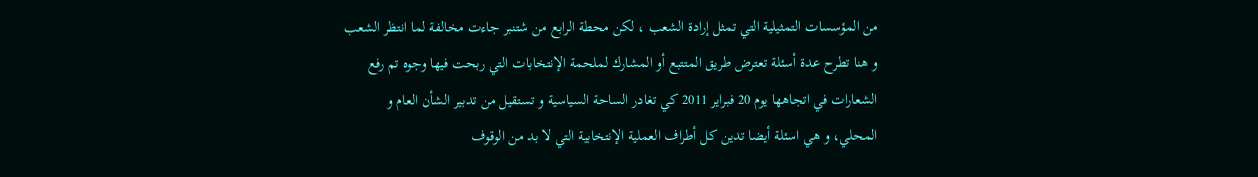من المؤسسات التمثيلية التي تمثل إرادة الشعب ، لكن محطة الرابع من شتنبر جاءت مخالفة لما انتظر الشعب و هنا تطرح عدة أسئلة تعترض طريق المتتبع أو المشارك لملحمة الإنتخابات التي ربحت فيها وجوه تم رفع الشعارات في اتجاهها يوم 20 فبراير 2011 كي تغادر الساحة السياسية و تستقيل من تدبير الشأن العام و المحلي، و هي اسئلة أيضا تدين كل أطراف العملية الإنتخابية التي لا بد من الوقوف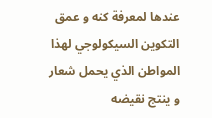عندها لمعرفة كنه و عمق التكوين السيكولوجي لهذا المواطن الذي يحمل شعار و ينتج نقيضه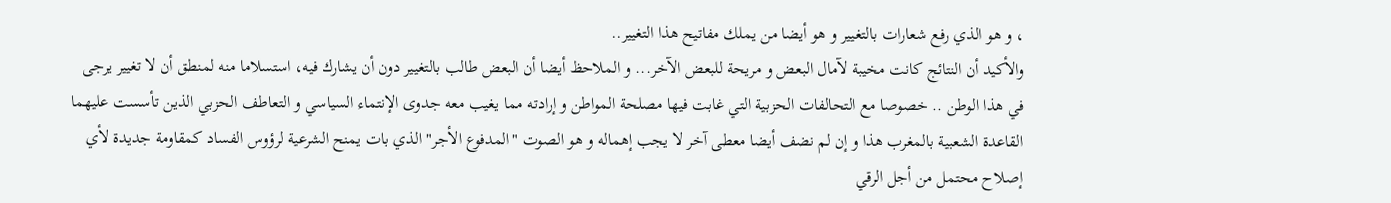، و هو الذي رفع شعارات بالتغيير و هو أيضا من يملك مفاتيح هذا التغيير..
والأكيد أن النتائج كانت مخيبة لآمال البعض و مريحة للبعض الآخر... و الملاحظ أيضا أن البعض طالب بالتغيير دون أن يشارك فيه، استسلاما منه لمنطق أن لا تغيير يرجى في هذا الوطن .. خصوصا مع التحالفات الحزبية التي غابت فيها مصلحة المواطن و إرادته مما يغيب معه جدوى الإنتماء السياسي و التعاطف الحزبي الذين تأسست عليهما القاعدة الشعبية بالمغرب هذا و إن لم نضف أيضا معطى آخر لا يجب إهماله و هو الصوت "المدفوع الأجر" الذي بات يمنح الشرعية لرؤوس الفساد كمقاومة جديدة لأي إصلاح محتمل من أجل الرقي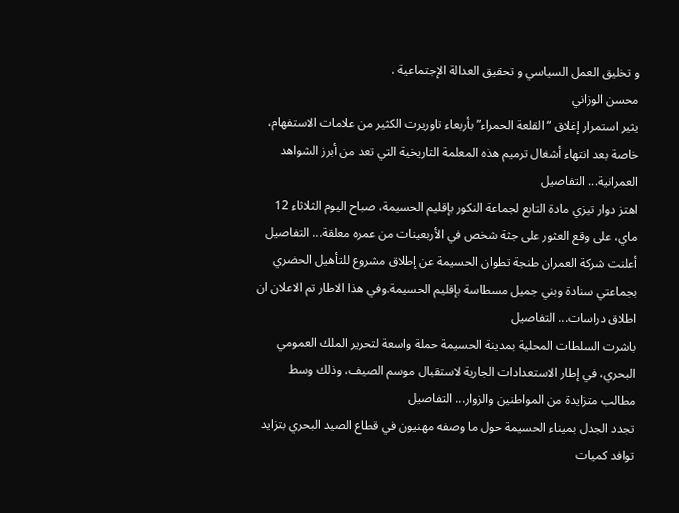و تخليق العمل السياسي و تحقيق العدالة الإجتماعية .
محسن الوزاني
يثير استمرار إغلاق “القلعة الحمراء” بأربعاء تاوريرت الكثير من علامات الاستفهام، خاصة بعد انتهاء أشغال ترميم هذه المعلمة التاريخية التي تعد من أبرز الشواهد العمرانية... التفاصيل
اهتز دوار تيزي مادة التابع لجماعة النكور بإقليم الحسيمة، صباح اليوم الثلاثاء 12 ماي، على وقع العثور على جثة شخص في الأربعينات من عمره معلقة... التفاصيل
أعلنت شركة العمران طنجة تطوان الحسيمة عن إطلاق مشروع للتأهيل الحضري بجماعتي سنادة وبني جميل مسطاسة بإقليم الحسيمة.وفي هذا الاطار تم الاعلان ان اطلاق دراسات... التفاصيل
باشرت السلطات المحلية بمدينة الحسيمة حملة واسعة لتحرير الملك العمومي البحري، في إطار الاستعدادات الجارية لاستقبال موسم الصيف، وذلك وسط مطالب متزايدة من المواطنين والزوار... التفاصيل
تجدد الجدل بميناء الحسيمة حول ما وصفه مهنيون في قطاع الصيد البحري بتزايد توافد كميات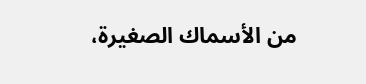من الأسماك الصغيرة،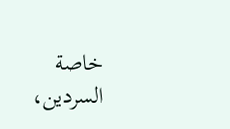خاصة السردين،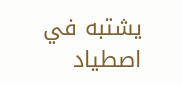يشتبه في اصطياد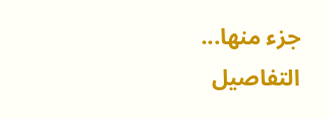جزء منها... التفاصيل